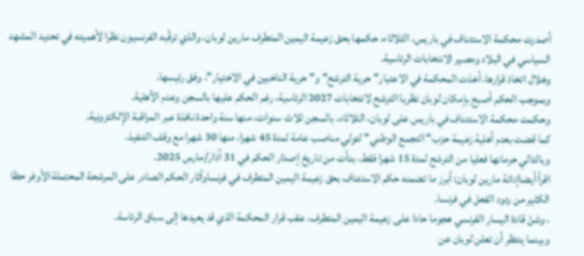أصدرت محكمة الاستئناف في باريس، الثلاثاء، حكمها بحق زعيمة اليمين المتطرف مارين لوبان، والذي ترقّبه الفرنسيون نظرا لأهميته في تحديد المشهد السياسي في البلاد ومصير الانتخابات الرئاسية.
وخلال اتخاذ قرارها، أخذت المحكمة في الاعتبار" حرية الترشح" و" حرية الناخبين في الاختيار"، وفق رئيسها.
وبموجب الحكم أصبح بإمكان لوبان نظريا الترشح لانتخابات 2027 الرئاسية، رغم الحكم عليها بالسجن وعدم الأهلية.
وحكمت محكمة الاستئناف في باريس على لوبان، الثلاثاء، بالسجن ثلاث سنوات، منها سنة واحدة نافذة عبر المراقبة الإلكترونية.
كما قضت بعدم أهلية زعيمة حزب" التجمع الوطني" لتولي مناصب عامة لمدة 45 شهرا، منها 30 شهرا مع وقف التنفيذ.
وبالتالي حرمانها فعليا من الترشح لمدة 15 شهرا فقط، بدأت من تاريخ إصدار الحكم في 31 آذار/مارس 2025.
اقرأ أيضاإدانة مارين لوبان: أبرز ما تضمنه حكم الاستئناف بحق زعيمة اليمين المتطرف في فرنساوأثار الحكم الصادر على المرشحة المحتملة الأوفر حظا الكثير من ردود الفعل في فرنسا.
، وشنّ قادة اليسار الفرنسي هجوما حادا على زعيمة اليمين المتطرف، عقب قرار المحكمة الذي قد يعيدها إلى سباق الرئاسة.
وبينما ينتظر أن تعلن لوبان عن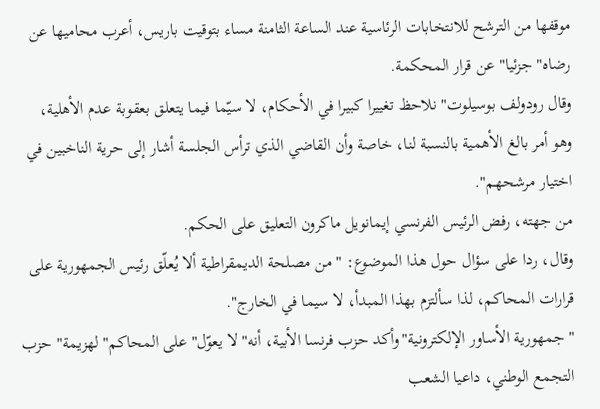موقفها من الترشح للانتخابات الرئاسية عند الساعة الثامنة مساء بتوقيت باريس، أعرب محاميها عن رضاه" جزئيا" عن قرار المحكمة.
وقال رودولف بوسيلوت" نلاحظ تغييرا كبيرا في الأحكام، لا سيّما فيما يتعلق بعقوبة عدم الأهلية، وهو أمر بالغ الأهمية بالنسبة لنا، خاصة وأن القاضي الذي ترأس الجلسة أشار إلى حرية الناخبين في اختيار مرشحهم".
من جهته، رفض الرئيس الفرنسي إيمانويل ماكرون التعليق على الحكم.
وقال، ردا على سؤال حول هذا الموضوع: " من مصلحة الديمقراطية ألا يُعلّق رئيس الجمهورية على قرارات المحاكم، لذا سألتزم بهذا المبدأ، لا سيما في الخارج".
" جمهورية الأساور الإلكترونية"وأكد حزب فرنسا الأبية، أنه" لا يعوّل" على المحاكم" لهزيمة" حزب التجمع الوطني، داعيا الشعب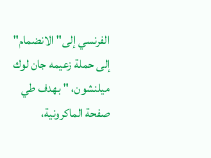الفرنسي إلى" الانضمام" إلى حملة زعيمه جان لوك ميلنشون، " بهدف طي صفحة الماكرونية،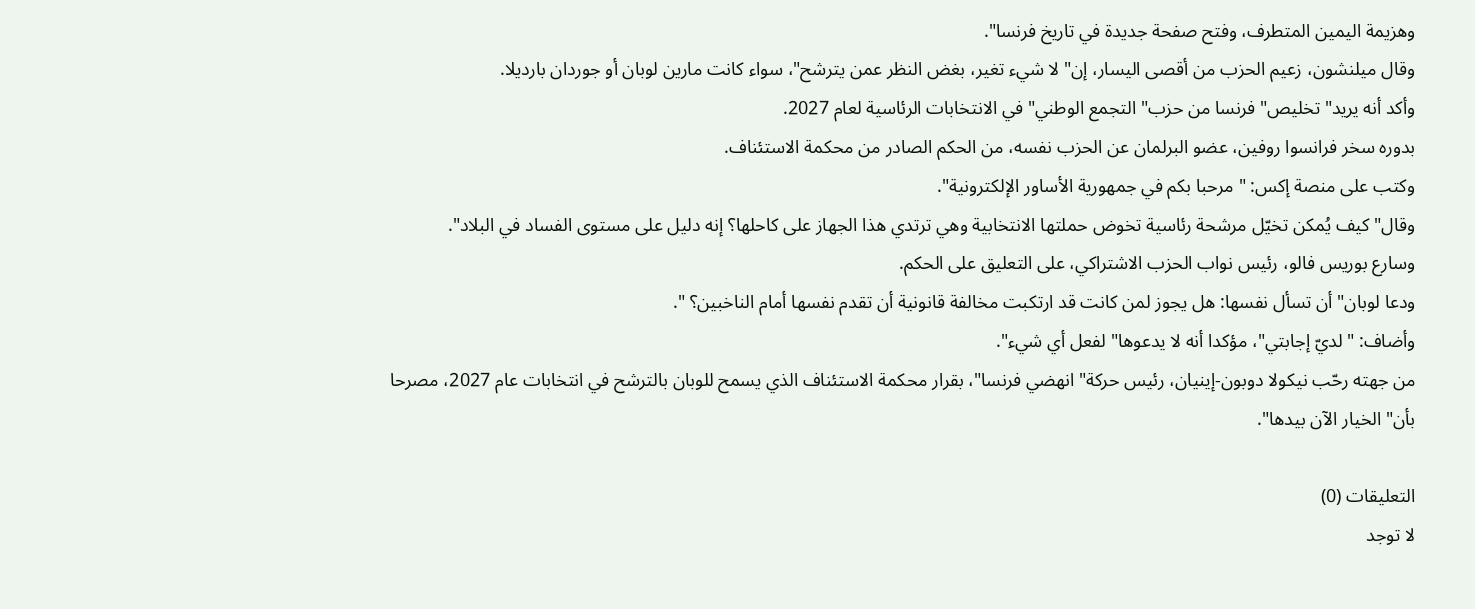وهزيمة اليمين المتطرف، وفتح صفحة جديدة في تاريخ فرنسا".
وقال ميلنشون، زعيم الحزب من أقصى اليسار، إن" لا شيء تغير، بغض النظر عمن يترشح"، سواء كانت مارين لوبان أو جوردان بارديلا.
وأكد أنه يريد" تخليص" فرنسا من حزب" التجمع الوطني" في الانتخابات الرئاسية لعام 2027.
بدوره سخر فرانسوا روفين، عضو البرلمان عن الحزب نفسه، من الحكم الصادر من محكمة الاستئناف.
وكتب على منصة إكس: " مرحبا بكم في جمهورية الأساور الإلكترونية".
وقال" كيف يُمكن تخيّل مرشحة رئاسية تخوض حملتها الانتخابية وهي ترتدي هذا الجهاز على كاحلها؟ إنه دليل على مستوى الفساد في البلاد".
وسارع بوريس فالو، رئيس نواب الحزب الاشتراكي، على التعليق على الحكم.
ودعا لوبان" أن تسأل نفسها: هل يجوز لمن كانت قد ارتكبت مخالفة قانونية أن تقدم نفسها أمام الناخبين؟ ".
وأضاف: " لديّ إجابتي"، مؤكدا أنه لا يدعوها" لفعل أي شيء".
من جهته رحّب نيكولا دوبون-إينيان، رئيس حركة" انهضي فرنسا"، بقرار محكمة الاستئناف الذي يسمح للوبان بالترشح في انتخابات عام 2027، مصرحا بأن" الخيار الآن بيدها".

التعليقات (0)
لا توجد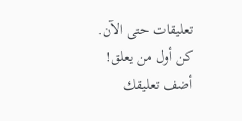تعليقات حتى الآن. كن أول من يعلق!
أضف تعليقك